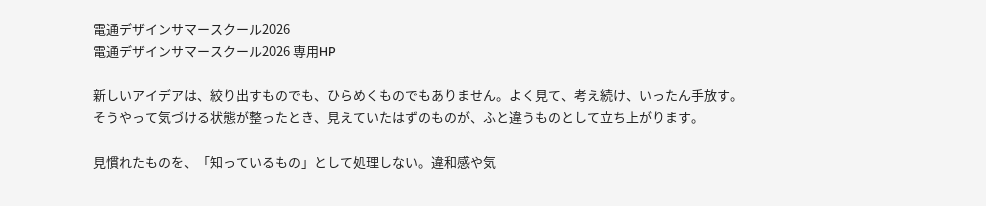電通デザインサマースクール2026
電通デザインサマースクール2026 専用HP

新しいアイデアは、絞り出すものでも、ひらめくものでもありません。よく見て、考え続け、いったん手放す。そうやって気づける状態が整ったとき、見えていたはずのものが、ふと違うものとして立ち上がります。

見慣れたものを、「知っているもの」として処理しない。違和感や気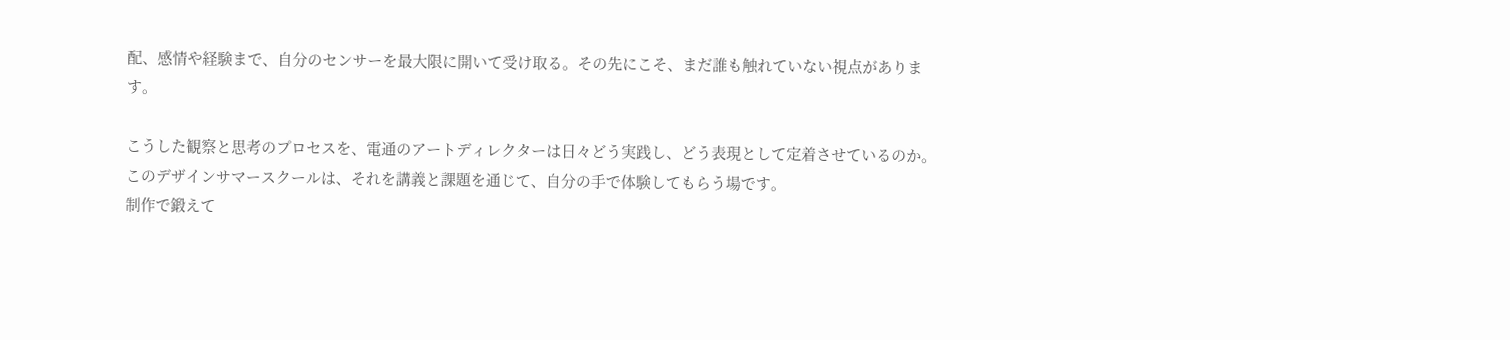配、感情や経験まで、自分のセンサーを最大限に開いて受け取る。その先にこそ、まだ誰も触れていない視点があります。

こうした観察と思考のプロセスを、電通のアートディレクターは日々どう実践し、どう表現として定着させているのか。このデザインサマースクールは、それを講義と課題を通じて、自分の手で体験してもらう場です。
制作で鍛えて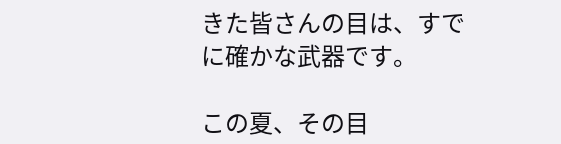きた皆さんの目は、すでに確かな武器です。

この夏、その目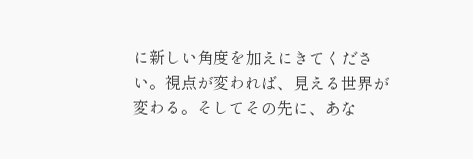に新しい角度を加えにきてください。視点が変われば、見える世界が変わる。そしてその先に、あな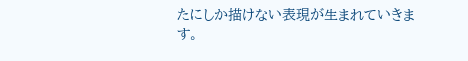たにしか描けない表現が生まれていきます。